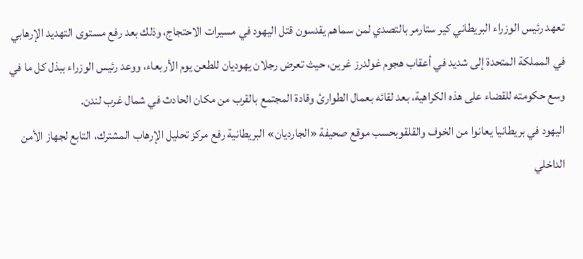تعهد رئيس الوزراء البريطاني كير ستارمر بالتصدي لمن سماهم يقدسون قتل اليهود في مسيرات الاحتجاج، وذلك بعد رفع مستوى التهديد الإرهابي في المملكة المتحدة إلى شديد في أعقاب هجوم غولدرز غرين، حيث تعرض رجلان يهوديان للطعن يوم الأربعاء، ووعد رئيس الوزراء ببذل كل ما في وسع حكومته للقضاء على هذه الكراهية، بعد لقائه بعمال الطوارئ وقادة المجتمع بالقرب من مكان الحادث في شمال غرب لندن.
اليهود في بريطانيا يعانوا من الخوف والقلقوبحسب موقع صحيفة «الجارديان» البريطانية رفع مركز تحليل الإرهاب المشترك، التابع لجهاز الأمن الداخلي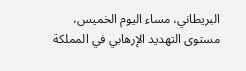البريطاني، مساء اليوم الخميس، مستوى التهديد الإرهابي في المملكة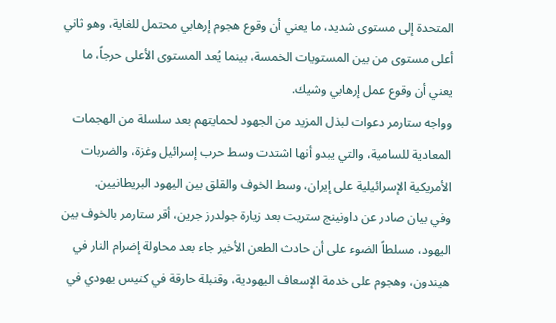المتحدة إلى مستوى شديد، ما يعني أن وقوع هجوم إرهابي محتمل للغاية، وهو ثاني أعلى مستوى من بين المستويات الخمسة، بينما يُعد المستوى الأعلى حرجاً، ما يعني أن وقوع عمل إرهابي وشيك.
وواجه ستارمر دعوات لبذل المزيد من الجهود لحمايتهم بعد سلسلة من الهجمات المعادية للسامية، والتي يبدو أنها اشتدت وسط حرب إسرائيل وغزة، والضربات الأمريكية الإسرائيلية على إيران، وسط الخوف والقلق بين اليهود البريطانيين.
وفي بيان صادر عن داونينج ستريت بعد زيارة جولدرز جرين، أقر ستارمر بالخوف بين اليهود، مسلطاً الضوء على أن حادث الطعن الأخير جاء بعد محاولة إضرام النار في هيندون، وهجوم على خدمة الإسعاف اليهودية، وقنبلة حارقة في كنيس يهودي في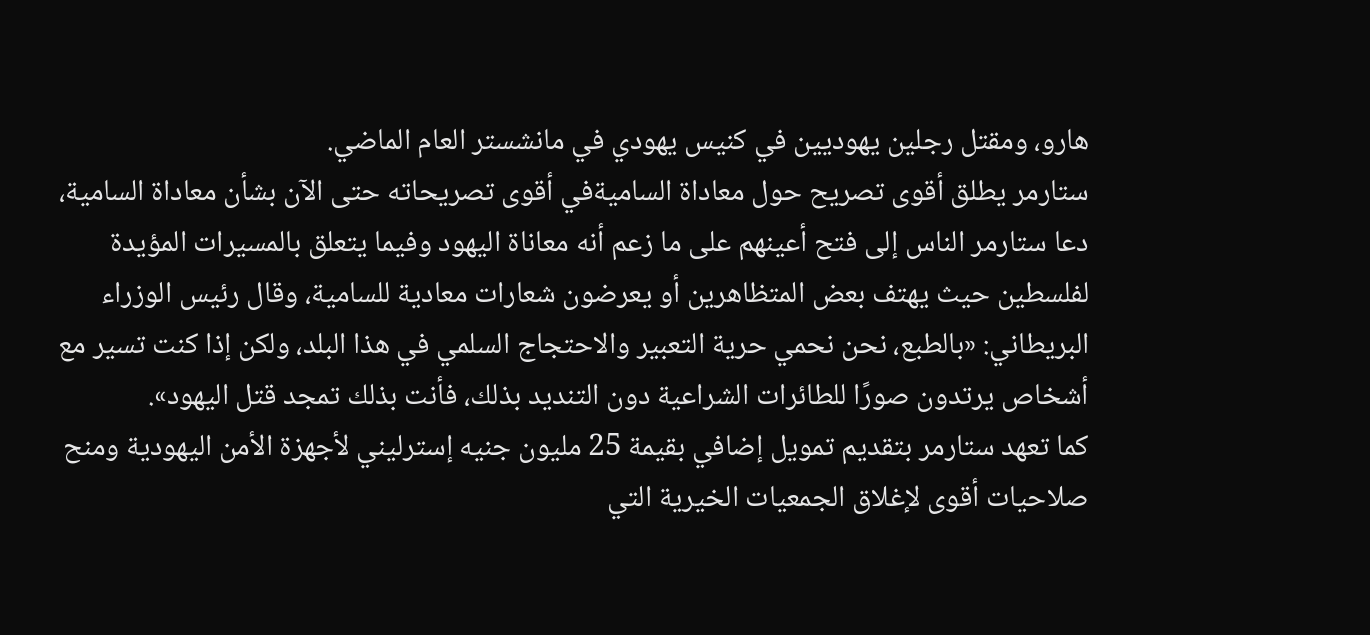هارو، ومقتل رجلين يهوديين في كنيس يهودي في مانشستر العام الماضي.
ستارمر يطلق أقوى تصريح حول معاداة الساميةفي أقوى تصريحاته حتى الآن بشأن معاداة السامية، دعا ستارمر الناس إلى فتح أعينهم على ما زعم أنه معاناة اليهود وفيما يتعلق بالمسيرات المؤيدة لفلسطين حيث يهتف بعض المتظاهرين أو يعرضون شعارات معادية للسامية، وقال رئيس الوزراء البريطاني: «بالطبع، نحن نحمي حرية التعبير والاحتجاج السلمي في هذا البلد، ولكن إذا كنت تسير مع أشخاص يرتدون صورًا للطائرات الشراعية دون التنديد بذلك، فأنت بذلك تمجد قتل اليهود».
كما تعهد ستارمر بتقديم تمويل إضافي بقيمة 25 مليون جنيه إسترليني لأجهزة الأمن اليهودية ومنح صلاحيات أقوى لإغلاق الجمعيات الخيرية التي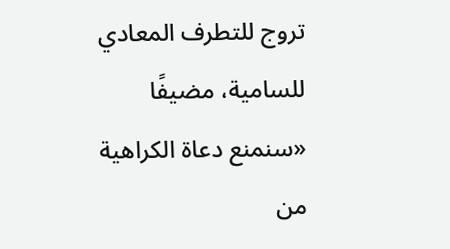تروج للتطرف المعادي للسامية، مضيفًا «سنمنع دعاة الكراهية من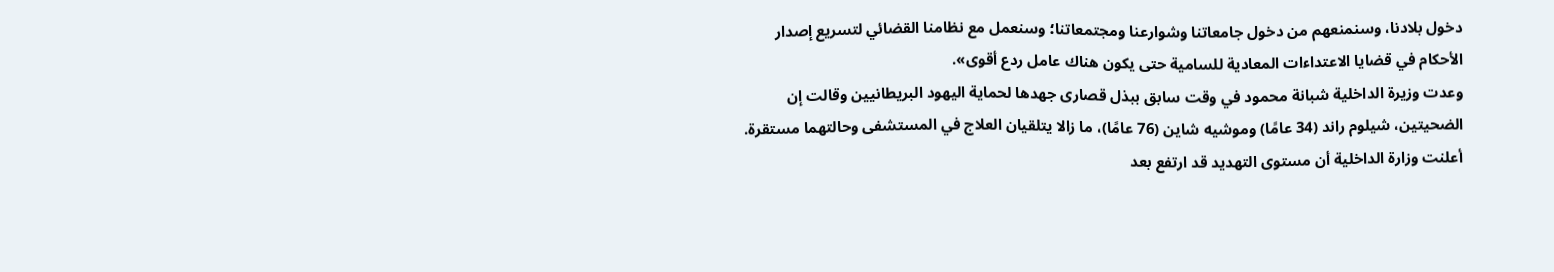دخول بلادنا، وسنمنعهم من دخول جامعاتنا وشوارعنا ومجتمعاتنا؛ وسنعمل مع نظامنا القضائي لتسريع إصدار الأحكام في قضايا الاعتداءات المعادية للسامية حتى يكون هناك عامل ردع أقوى».
وعدت وزيرة الداخلية شبانة محمود في وقت سابق ببذل قصارى جهدها لحماية اليهود البريطانيين وقالت إن الضحيتين، شيلوم راند (34 عامًا) وموشيه شاين (76 عامًا)، ما زالا يتلقيان العلاج في المستشفى وحالتهما مستقرة.
أعلنت وزارة الداخلية أن مستوى التهديد قد ارتفع بعد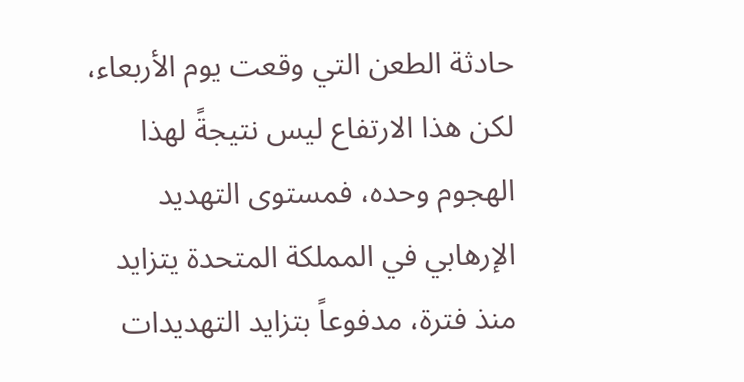حادثة الطعن التي وقعت يوم الأربعاء، لكن هذا الارتفاع ليس نتيجةً لهذا الهجوم وحده، فمستوى التهديد الإرهابي في المملكة المتحدة يتزايد منذ فترة، مدفوعاً بتزايد التهديدات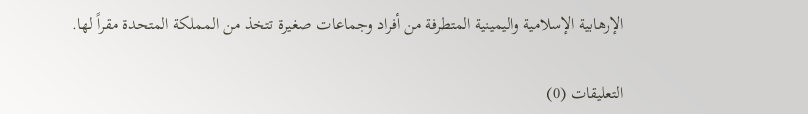الإرهابية الإسلامية واليمينية المتطرفة من أفراد وجماعات صغيرة تتخذ من المملكة المتحدة مقراً لها.

التعليقات (0)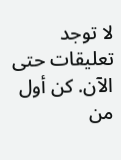لا توجد تعليقات حتى الآن. كن أول من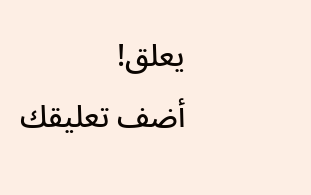يعلق!
أضف تعليقك